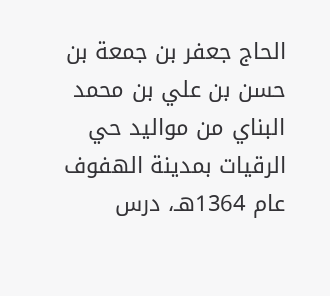الحاج جعفر بن جمعة بن حسن بن علي بن محمد البناي من مواليد حي الرقيات بمدينة الهفوف عام 1364هـ، درس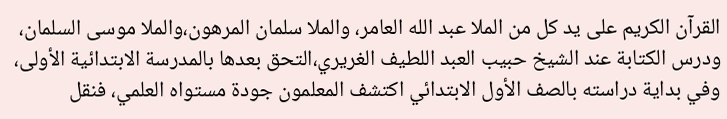القرآن الكريم على يد كل من الملا عبد الله العامر، والملا سلمان المرهون،والملا موسى السلمان، ودرس الكتابة عند الشيخ حبيب العبد اللطيف الغريري،التحق بعدها بالمدرسة الابتدائية الأولى، وفي بداية دراسته بالصف الأول الابتدائي اكتشف المعلمون جودة مستواه العلمي، فنقل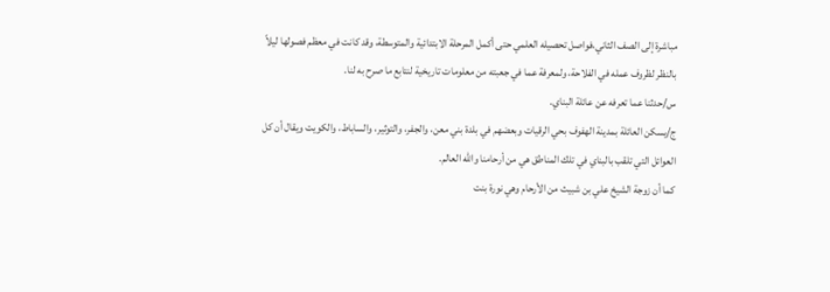مباشرة إلى الصف الثاني،فواصل تحصيله العلمي حتى أكمل المرحلة الابتدائية والمتوسطة، وقد كانت في معظم فصولها ليلاً بالنظر لظروف عمله في الفلاحة، ولمعرفة عما في جعبته من معلومات تاريخية لنتابع ما صرح به لنا.
س/حدثنا عما تعرفه عن عائلة البناي.
ج/يسكن العائلة بمدينة الهفوف بحي الرقيات وبعضهم في بلدة بني معن، والجفر، والتوثير، والساباط، والكويت ويقال أن كل العوائل التي تلقب بالبناي في تلك المناطق هي من أرحامنا والله العالم.
كما أن زوجة الشيخ علي بن شبيث من الأرحام وهي نورة بنت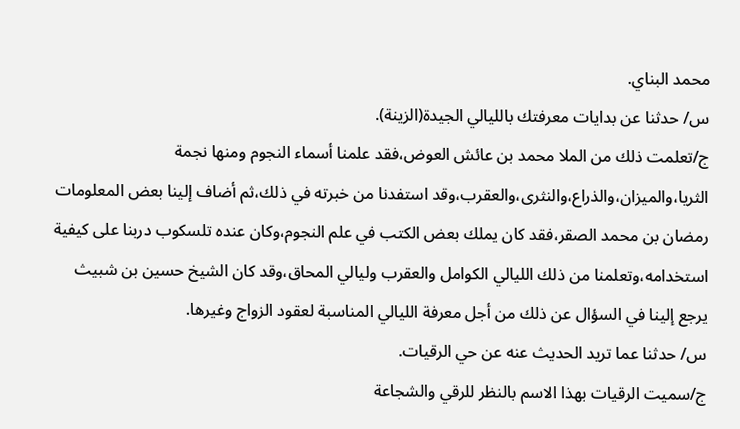محمد البناي.
س/ حدثنا عن بدايات معرفتك بالليالي الجيدة(الزينة).
ج/تعلمت ذلك من الملا محمد بن عائش العوض،فقد علمنا أسماء النجوم ومنها نجمة الثريا،والميزان،والذراع،والنثرى،والعقرب،وقد استفدنا من خبرته في ذلك،ثم أضاف إلينا بعض المعلومات رمضان بن محمد الصقر،فقد كان يملك بعض الكتب في علم النجوم،وكان عنده تلسكوب دربنا على كيفية استخدامه،وتعلمنا من ذلك الليالي الكوامل والعقرب وليالي المحاق،وقد كان الشيخ حسين بن شبيث يرجع إلينا في السؤال عن ذلك من أجل معرفة الليالي المناسبة لعقود الزواج وغيرها.
س/ حدثنا عما تريد الحديث عنه عن حي الرقيات.
ج/سميت الرقيات بهذا الاسم بالنظر للرقي والشجاعة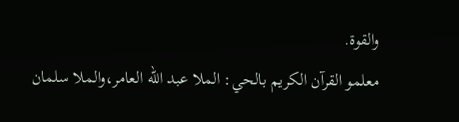والقوة.
معلمو القرآن الكريم بالحي: الملا عبد الله العامر،والملا سلمان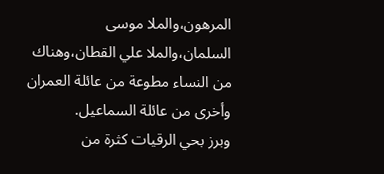المرهون،والملا موسى السلمان،والملا علي القطان،وهناك من النساء مطوعة من عائلة العمران وأخرى من عائلة السماعيل.
وبرز بحي الرقيات كثرة من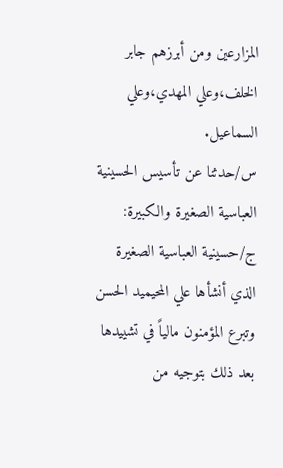المزارعين ومن أبرزهم جابر الخلف،وعلي المهدي،وعلي السماعيل.
س/حدثنا عن تأسيس الحسينية العباسية الصغيرة والكبيرة:
ج/حسينية العباسية الصغيرة الذي أنشأها علي المحيميد الحسن وتبرع المؤمنون مالياً في تشييدها بعد ذلك بتوجيه من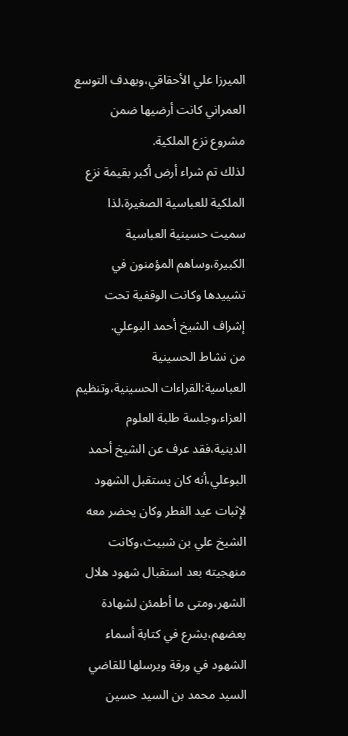الميرزا علي الأحقاقي،وبهدف التوسع العمراني كانت أرضيها ضمن مشروع نزع الملكية.
لذلك تم شراء أرض أكبر بقيمة نزع الملكية للعباسية الصغيرة،لذا سميت حسينية العباسية الكبيرة،وساهم المؤمنون في تشييدها وكانت الوقفية تحت إشراف الشيخ أحمد البوعلي.
من نشاط الحسينية العباسية:القراءات الحسينية،وتنظيم العزاء،وجلسة طلبة العلوم الدينية،فقد عرف عن الشيخ أحمد البوعلي،أنه كان يستقبل الشهود لإثبات عيد الفطر وكان يحضر معه الشيخ علي بن شبيث،وكانت منهجيته بعد استقبال شهود هلال الشهر،ومتى ما أطمئن لشهادة بعضهم،يشرع في كتابة أسماء الشهود في ورقة ويرسلها للقاضي السيد محمد بن السيد حسين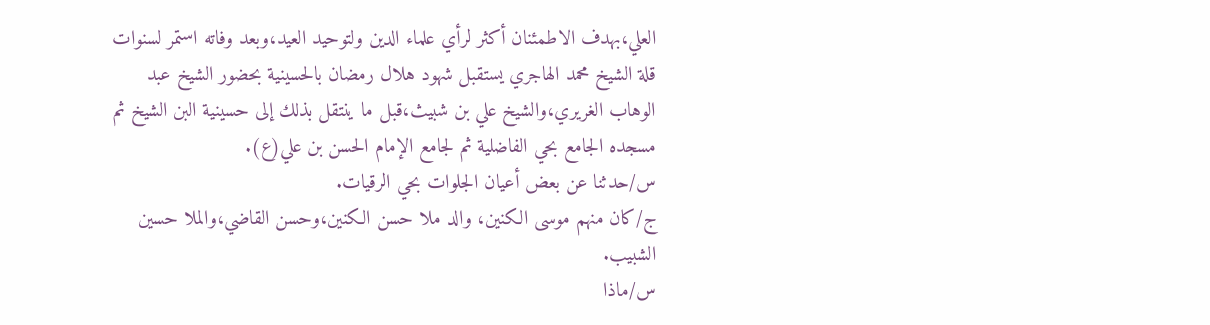العلي،بهدف الاطمئنان أكثر لرأي علماء الدين ولتوحيد العيد،وبعد وفاته استمر لسنوات قلة الشيخ محمد الهاجري يستقبل شهود هلال رمضان بالحسينية بحضور الشيخ عبد الوهاب الغريري،والشيخ علي بن شبيث،قبل ما ينتقل بذلك إلى حسينية البن الشيخ ثم مسجده الجامع بحي الفاضلية ثم لجامع الإمام الحسن بن علي(ع).
س/حدثنا عن بعض أعيان الجلوات بحي الرقيات.
ج/كان منهم موسى الكنين، والد ملا حسن الكنين،وحسن القاضي،والملا حسين الشبيب.
س/ماذا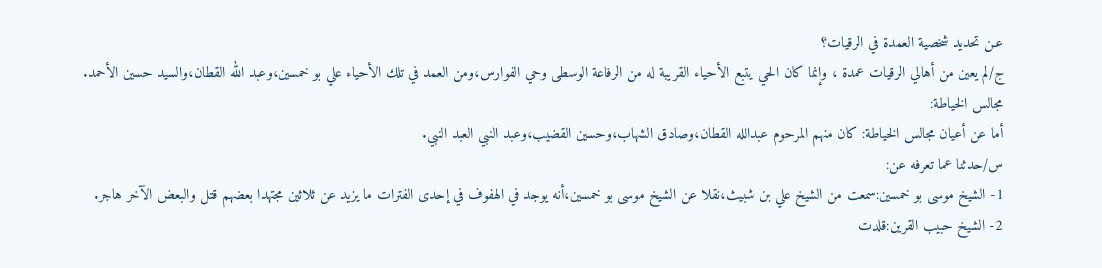عـن تحديد شخصية العمدة في الرقيات؟
ج/لم يعين من أهالي الرقيات عمدة ، وإنما كان الحي يتبع الأحياء القريبة له من الرفاعة الوسطى وحي الفوارس،ومن العمد في تلك الأحياء علي بو خمسين،وعبد الله القطان،والسيد حسين الأحمد.
مجالس الخياطة:
أما عن أعيان مجالس الخياطة: كان منهم المرحوم عبدالله القطان،وصادق الشهاب،وحسين القضيب،وعبد النبي العبد النبي.
س/حدثنا عما تعرفه عن:
1- الشيخ موسى بو خمسين:سمعت من الشيخ علي بن شبيث،نقلا عن الشيخ موسى بو خمسين،أنه يوجد في الهفوف في إحدى الفترات ما يزيد عن ثلاثين مجتهدا بعضهم قتل والبعض الآخر هاجر.
2- الشيخ حبيب القرين:قلدت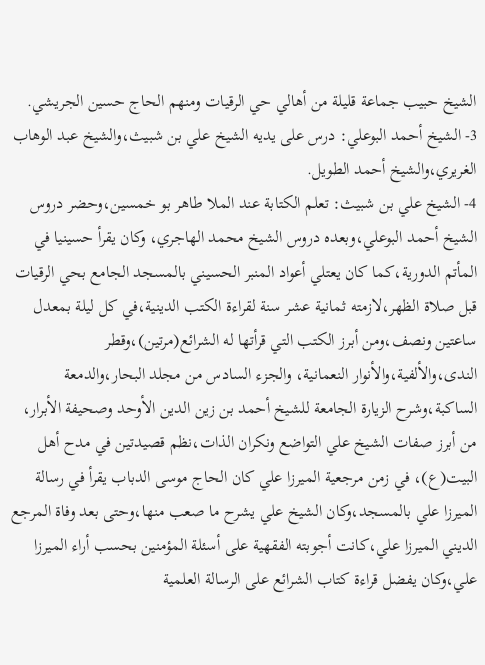الشيخ حبيب جماعة قليلة من أهالي حي الرقيات ومنهم الحاج حسين الجريشي.
3- الشيخ أحمد البوعلي: درس على يديه الشيخ علي بن شبيث،والشيخ عبد الوهاب الغريري،والشيخ أحمد الطويل.
4- الشيخ علي بن شبيث: تعلم الكتابة عند الملا طاهر بو خمسين،وحضر دروس الشيخ أحمد البوعلي،وبعده دروس الشيخ محمد الهاجري، وكان يقرأ حسينيا في المأتم الدورية،كما كان يعتلي أعواد المنبر الحسيني بالمسجد الجامع بحي الرقيات قبل صلاة الظهر،لازمته ثمانية عشر سنة لقراءة الكتب الدينية،في كل ليلة بمعدل ساعتين ونصف،ومن أبرز الكتب التي قرأتها له الشرائع(مرتين)،وقطر الندى،والألفية،والأنوار النعمانية، والجزء السادس من مجلد البحار،والدمعة الساكبة،وشرح الزيارة الجامعة للشيخ أحمد بن زين الدين الأوحد وصحيفة الأبرار،
من أبرز صفات الشيخ علي التواضع ونكران الذات،نظم قصيدتين في مدح أهل البيت(ع)، في زمن مرجعية الميرزا علي كان الحاج موسى الدباب يقرأ في رسالة الميرزا علي بالمسجد،وكان الشيخ علي يشرح ما صعب منها،وحتى بعد وفاة المرجع الديني الميرزا علي،كانت أجوبته الفقهية على أسئلة المؤمنين بحسب أراء الميرزا علي،وكان يفضل قراءة كتاب الشرائع على الرسالة العلمية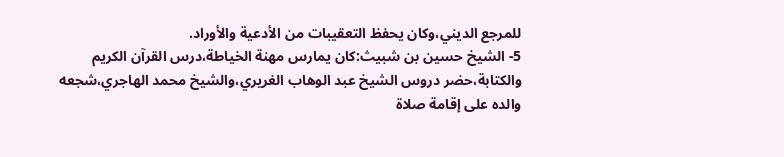للمرجع الديني،وكان يحفظ التعقيبات من الأدعية والأوراد.
5- الشيخ حسين بن شبيث:كان يمارس مهنة الخياطة،درس القرآن الكريم والكتابة،حضر دروس الشيخ عبد الوهاب الغريري،والشيخ محمد الهاجري،شجعه والده على إقامة صلاة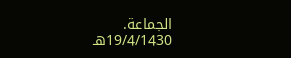الجماعة.
19/4/1430هـ